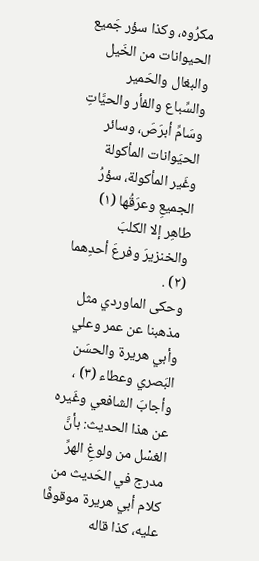مكرُوه، وكذا سؤر جَميع الحيوانات من الخَيل والبغال والحَمير والسِّباع والفأر والحيَّاتِ وسَامِّ أبرَصَ، وسائر الحيَوانات المأكولة وغَير المأكولة، سؤرُ الجميعِ وعرَقُها (١) طاهِر إلا الكلبَ والخنزيرَ وفرعَ أحدِهما (٢) .
وحكى الماوردي مثل مذهبنا عن عمر وعلي وأبي هريرة والحسَن البَصري وعطاء (٣) ، وأجابَ الشافعي وغَيره عن هذا الحديث: بأنَّ الغسْل من ولوغِ الهرِّ مدرج في الحَديث من كلام أبي هريرة موقوفًا عليه، كذا قاله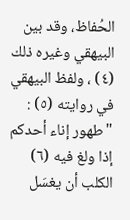الحُفاظ، وقد بين البيهقي وغيره ذلك (٤) ، ولفظ البيهقي في روايته (٥) : "طهور إناء أحدكم إذا ولغ فيه (٦) الكلب أن يغسَل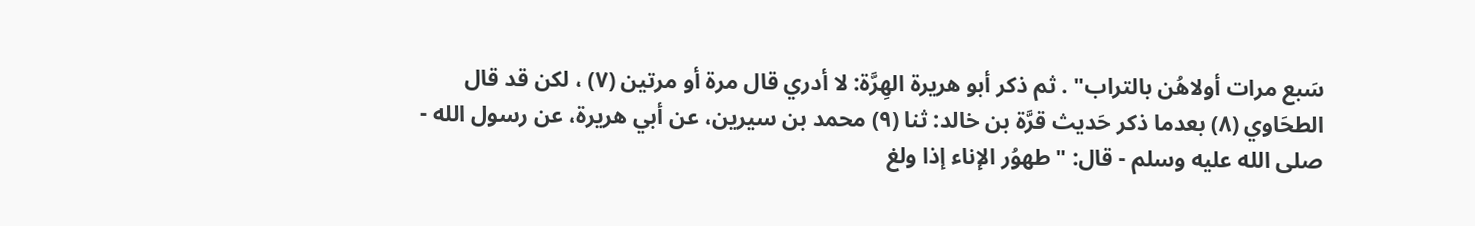سَبع مرات أولاهُن بالتراب" . ثم ذكر أبو هريرة الهِرَّة: لا أدري قال مرة أو مرتين (٧) ، لكن قد قال الطحَاوي (٨) بعدما ذكر حَديث قرَّة بن خالد: ثنا (٩) محمد بن سيرين، عن أبي هريرة، عن رسول الله - صلى الله عليه وسلم - قال: "طهوُر الإناء إذا ولغ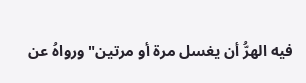فيه الهرُّ أن يغسل مرة أو مرتين" ورواهُ عن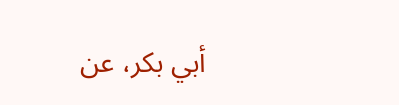أبي بكر، عن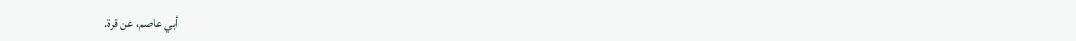أبي عاصم، عن قرة.